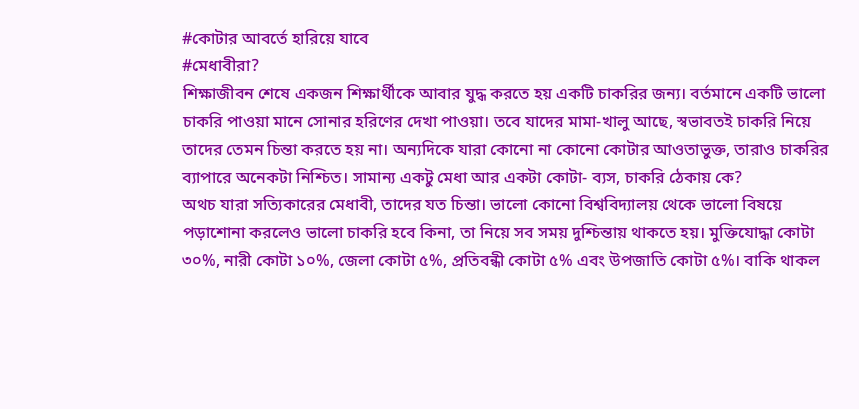#কোটার আবর্তে হারিয়ে যাবে
#মেধাবীরা?
শিক্ষাজীবন শেষে একজন শিক্ষার্থীকে আবার যুদ্ধ করতে হয় একটি চাকরির জন্য। বর্তমানে একটি ভালো চাকরি পাওয়া মানে সোনার হরিণের দেখা পাওয়া। তবে যাদের মামা-খালু আছে, স্বভাবতই চাকরি নিয়ে তাদের তেমন চিন্তা করতে হয় না। অন্যদিকে যারা কোনো না কোনো কোটার আওতাভুক্ত, তারাও চাকরির ব্যাপারে অনেকটা নিশ্চিত। সামান্য একটু মেধা আর একটা কোটা- ব্যস, চাকরি ঠেকায় কে?
অথচ যারা সত্যিকারের মেধাবী, তাদের যত চিন্তা। ভালো কোনো বিশ্ববিদ্যালয় থেকে ভালো বিষয়ে পড়াশোনা করলেও ভালো চাকরি হবে কিনা, তা নিয়ে সব সময় দুশ্চিন্তায় থাকতে হয়। মুক্তিযোদ্ধা কোটা ৩০%, নারী কোটা ১০%, জেলা কোটা ৫%, প্রতিবন্ধী কোটা ৫% এবং উপজাতি কোটা ৫%। বাকি থাকল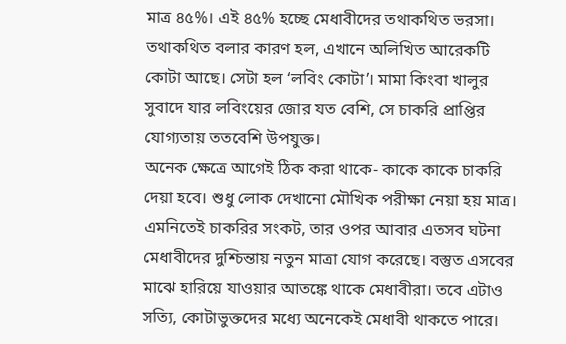মাত্র ৪৫%। এই ৪৫% হচ্ছে মেধাবীদের তথাকথিত ভরসা। তথাকথিত বলার কারণ হল, এখানে অলিখিত আরেকটি কোটা আছে। সেটা হল ‘লবিং কোটা’। মামা কিংবা খালুর সুবাদে যার লবিংয়ের জোর যত বেশি, সে চাকরি প্রাপ্তির যোগ্যতায় ততবেশি উপযুক্ত।
অনেক ক্ষেত্রে আগেই ঠিক করা থাকে- কাকে কাকে চাকরি দেয়া হবে। শুধু লোক দেখানো মৌখিক পরীক্ষা নেয়া হয় মাত্র। এমনিতেই চাকরির সংকট, তার ওপর আবার এতসব ঘটনা মেধাবীদের দুশ্চিন্তায় নতুন মাত্রা যোগ করেছে। বস্তুত এসবের মাঝে হারিয়ে যাওয়ার আতঙ্কে থাকে মেধাবীরা। তবে এটাও সত্যি, কোটাভুক্তদের মধ্যে অনেকেই মেধাবী থাকতে পারে।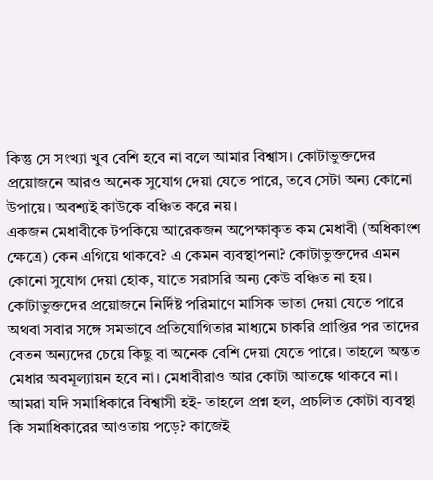কিন্তু সে সংখ্যা খুব বেশি হবে না বলে আমার বিশ্বাস। কোটাভুক্তদের প্রয়োজনে আরও অনেক সুযোগ দেয়া যেতে পারে, তবে সেটা অন্য কোনো উপায়ে। অবশ্যই কাউকে বঞ্চিত করে নয়।
একজন মেধাবীকে টপকিয়ে আরেকজন অপেক্ষাকৃত কম মেধাবী (অধিকাংশ ক্ষেত্রে) কেন এগিয়ে থাকবে? এ কেমন ব্যবস্থাপনা? কোটাভুক্তদের এমন কোনো সুযোগ দেয়া হোক, যাতে সরাসরি অন্য কেউ বঞ্চিত না হয়। কোটাভুক্তদের প্রয়োজনে নির্দিষ্ট পরিমাণে মাসিক ভাতা দেয়া যেতে পারে অথবা সবার সঙ্গে সমভাবে প্রতিযোগিতার মাধ্যমে চাকরি প্রাপ্তির পর তাদের বেতন অন্যদের চেয়ে কিছু বা অনেক বেশি দেয়া যেতে পারে। তাহলে অন্তত মেধার অবমূল্যায়ন হবে না। মেধাবীরাও আর কোটা আতঙ্কে থাকবে না। আমরা যদি সমাধিকারে বিশ্বাসী হই- তাহলে প্রশ্ন হল, প্রচলিত কোটা ব্যবস্থা কি সমাধিকারের আওতায় পড়ে? কাজেই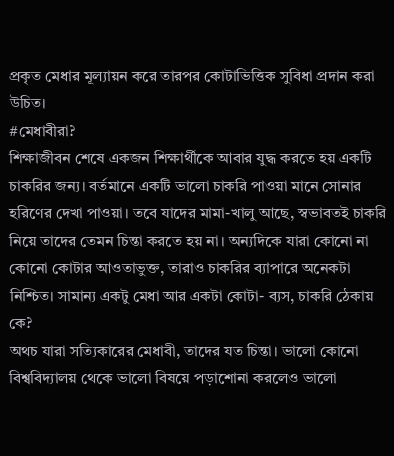প্রকৃত মেধার মূল্যায়ন করে তারপর কোটাভিত্তিক সুবিধা প্রদান করা উচিত।
#মেধাবীরা?
শিক্ষাজীবন শেষে একজন শিক্ষার্থীকে আবার যুদ্ধ করতে হয় একটি চাকরির জন্য। বর্তমানে একটি ভালো চাকরি পাওয়া মানে সোনার হরিণের দেখা পাওয়া। তবে যাদের মামা-খালু আছে, স্বভাবতই চাকরি নিয়ে তাদের তেমন চিন্তা করতে হয় না। অন্যদিকে যারা কোনো না কোনো কোটার আওতাভুক্ত, তারাও চাকরির ব্যাপারে অনেকটা নিশ্চিত। সামান্য একটু মেধা আর একটা কোটা- ব্যস, চাকরি ঠেকায় কে?
অথচ যারা সত্যিকারের মেধাবী, তাদের যত চিন্তা। ভালো কোনো বিশ্ববিদ্যালয় থেকে ভালো বিষয়ে পড়াশোনা করলেও ভালো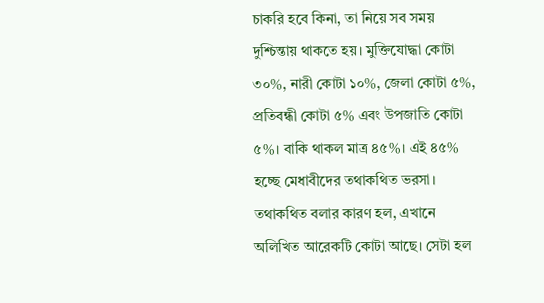চাকরি হবে কিনা, তা নিয়ে সব সময় দুশ্চিন্তায় থাকতে হয়। মুক্তিযোদ্ধা কোটা ৩০%, নারী কোটা ১০%, জেলা কোটা ৫%, প্রতিবন্ধী কোটা ৫% এবং উপজাতি কোটা ৫%। বাকি থাকল মাত্র ৪৫%। এই ৪৫% হচ্ছে মেধাবীদের তথাকথিত ভরসা। তথাকথিত বলার কারণ হল, এখানে অলিখিত আরেকটি কোটা আছে। সেটা হল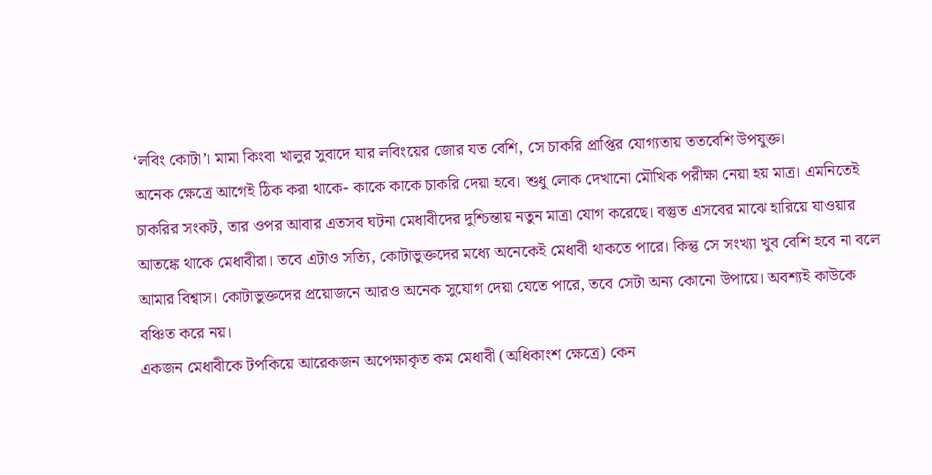‘লবিং কোটা’। মামা কিংবা খালুর সুবাদে যার লবিংয়ের জোর যত বেশি, সে চাকরি প্রাপ্তির যোগ্যতায় ততবেশি উপযুক্ত।
অনেক ক্ষেত্রে আগেই ঠিক করা থাকে- কাকে কাকে চাকরি দেয়া হবে। শুধু লোক দেখানো মৌখিক পরীক্ষা নেয়া হয় মাত্র। এমনিতেই চাকরির সংকট, তার ওপর আবার এতসব ঘটনা মেধাবীদের দুশ্চিন্তায় নতুন মাত্রা যোগ করেছে। বস্তুত এসবের মাঝে হারিয়ে যাওয়ার আতঙ্কে থাকে মেধাবীরা। তবে এটাও সত্যি, কোটাভুক্তদের মধ্যে অনেকেই মেধাবী থাকতে পারে। কিন্তু সে সংখ্যা খুব বেশি হবে না বলে আমার বিশ্বাস। কোটাভুক্তদের প্রয়োজনে আরও অনেক সুযোগ দেয়া যেতে পারে, তবে সেটা অন্য কোনো উপায়ে। অবশ্যই কাউকে বঞ্চিত করে নয়।
একজন মেধাবীকে টপকিয়ে আরেকজন অপেক্ষাকৃত কম মেধাবী (অধিকাংশ ক্ষেত্রে) কেন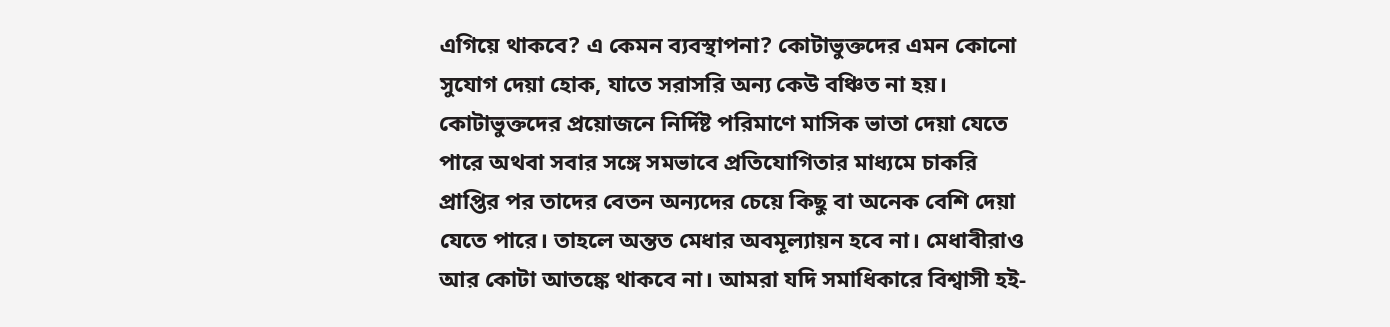এগিয়ে থাকবে? এ কেমন ব্যবস্থাপনা? কোটাভুক্তদের এমন কোনো সুযোগ দেয়া হোক, যাতে সরাসরি অন্য কেউ বঞ্চিত না হয়। কোটাভুক্তদের প্রয়োজনে নির্দিষ্ট পরিমাণে মাসিক ভাতা দেয়া যেতে পারে অথবা সবার সঙ্গে সমভাবে প্রতিযোগিতার মাধ্যমে চাকরি প্রাপ্তির পর তাদের বেতন অন্যদের চেয়ে কিছু বা অনেক বেশি দেয়া যেতে পারে। তাহলে অন্তত মেধার অবমূল্যায়ন হবে না। মেধাবীরাও আর কোটা আতঙ্কে থাকবে না। আমরা যদি সমাধিকারে বিশ্বাসী হই-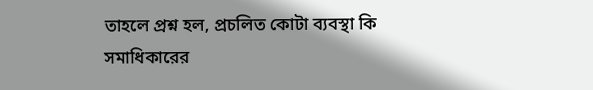তাহলে প্রশ্ন হল, প্রচলিত কোটা ব্যবস্থা কি সমাধিকারের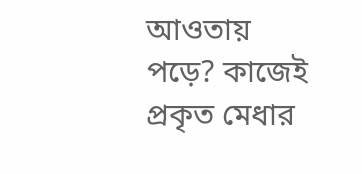আওতায় পড়ে? কাজেই প্রকৃত মেধার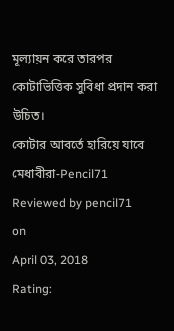মূল্যায়ন করে তারপর কোটাভিত্তিক সুবিধা প্রদান করা উচিত।
কোটার আবর্তে হারিয়ে যাবে মেধাবীরা-Pencil71
Reviewed by pencil71
on
April 03, 2018
Rating: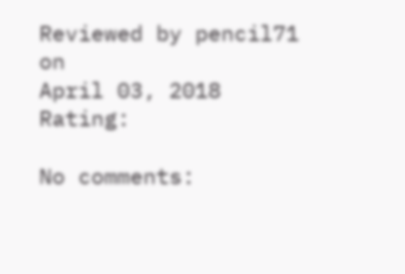Reviewed by pencil71
on
April 03, 2018
Rating:

No comments: